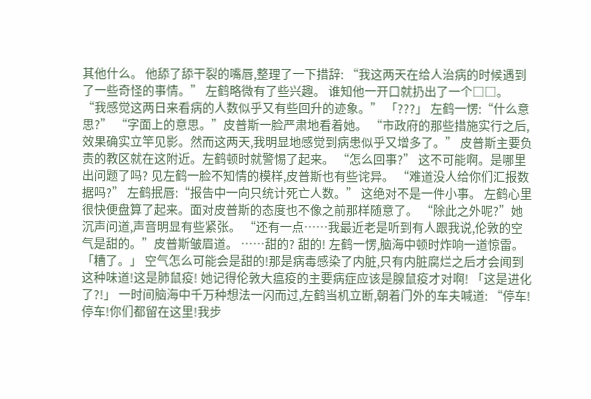其他什么。 他舔了舔干裂的嘴唇,整理了一下措辞: “我这两天在给人治病的时候遇到了一些奇怪的事情。” 左鹤略微有了些兴趣。 谁知他一开口就扔出了一个□□。 “我感觉这两日来看病的人数似乎又有些回升的迹象。” 「???」 左鹤一愣:“什么意思?” “字面上的意思。”皮普斯一脸严肃地看着她。 “市政府的那些措施实行之后,效果确实立竿见影。然而这两天,我明显地感觉到病患似乎又增多了。” 皮普斯主要负责的教区就在这附近。左鹤顿时就警惕了起来。 “怎么回事?” 这不可能啊。是哪里出问题了吗? 见左鹤一脸不知情的模样,皮普斯也有些诧异。 “难道没人给你们汇报数据吗?” 左鹤抿唇:“报告中一向只统计死亡人数。” 这绝对不是一件小事。 左鹤心里很快便盘算了起来。面对皮普斯的态度也不像之前那样随意了。 “除此之外呢?”她沉声问道,声音明显有些紧张。 “还有一点……我最近老是听到有人跟我说,伦敦的空气是甜的。”皮普斯皱眉道。 ……甜的? 甜的! 左鹤一愣,脑海中顿时炸响一道惊雷。 「糟了。」 空气怎么可能会是甜的!那是病毒感染了内脏,只有内脏腐烂之后才会闻到这种味道!这是肺鼠疫! 她记得伦敦大瘟疫的主要病症应该是腺鼠疫才对啊! 「这是进化了?!」 一时间脑海中千万种想法一闪而过,左鹤当机立断,朝着门外的车夫喊道: “停车!停车!你们都留在这里!我步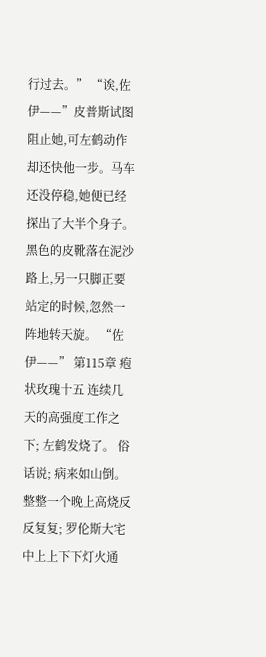行过去。” “诶,佐伊——”皮普斯试图阻止她,可左鹤动作却还快他一步。马车还没停稳,她便已经探出了大半个身子。 黑色的皮靴落在泥沙路上,另一只脚正要站定的时候,忽然一阵地转天旋。 “佐伊——” 第115章 疱状玫瑰十五 连续几天的高强度工作之下; 左鹤发烧了。 俗话说; 病来如山倒。 整整一个晚上高烧反反复复; 罗伦斯大宅中上上下下灯火通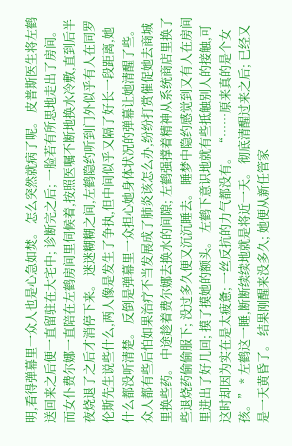明,看得弹幕里一众人也是心急如焚。 怎么突然就病了呢。 皮普斯医生将左鹤送回来之后便一直留驻在大宅中; 诊断完之后; 一脸若有所思地走出了房间。 而女仆费尔娜一直陪在左鹤房间里伺候着,按照医嘱不断地换水冷敷,直到后半夜烧退了之后才消停下来。 迷迷糊糊之间,左鹤隐约听到门外似乎有人在同罗伦斯先生说些什么,两人像是发生了争执,但中间似乎又隔了好长一段距离,她什么都没听清楚。 反倒是弹幕里一众担心她身体状况的弹幕让她清醒了些。 众人都有些后怕如果治疗不当发展成了肺炎该怎么办,纷纷打赏催促她去商城里换些药。 中途趁着费尔娜去换水的间隙; 左鹤强撑着精神从系统商店里换了些退烧药偷偷服下; 没过多久便又沉沉睡去。 睡梦中隐约感觉到又有人在房间里进出了好几回; 摸了摸她的额头。 左鹤下意识地就有些抵触别人的接触,可这时却因为实在是太疲惫; 一丝反抗的力气都没有。 “……原来真的是个女孩。” * 左鹤这一睡,断断续续地就是将近一天。 彻底清醒过来之后; 已经又是一天黄昏了。 结果刚醒来没多久; 她便从新任管家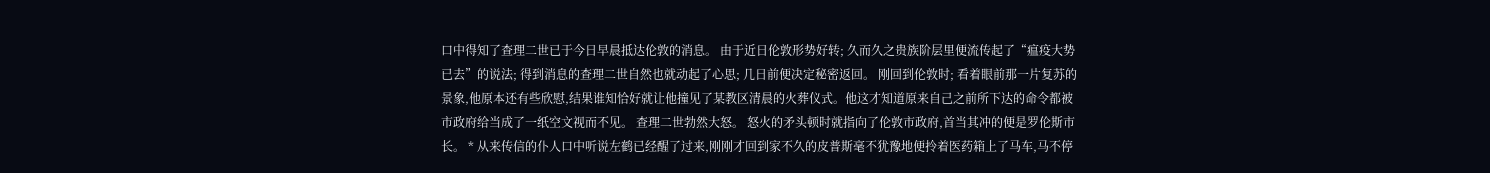口中得知了查理二世已于今日早晨抵达伦敦的消息。 由于近日伦敦形势好转; 久而久之贵族阶层里便流传起了“瘟疫大势已去”的说法; 得到消息的查理二世自然也就动起了心思; 几日前便决定秘密返回。 刚回到伦敦时; 看着眼前那一片复苏的景象,他原本还有些欣慰,结果谁知恰好就让他撞见了某教区清晨的火葬仪式。他这才知道原来自己之前所下达的命令都被市政府给当成了一纸空文视而不见。 查理二世勃然大怒。 怒火的矛头顿时就指向了伦敦市政府,首当其冲的便是罗伦斯市长。 * 从来传信的仆人口中听说左鹤已经醒了过来,刚刚才回到家不久的皮普斯毫不犹豫地便拎着医药箱上了马车,马不停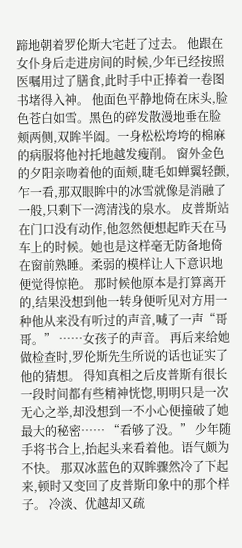蹄地朝着罗伦斯大宅赶了过去。 他跟在女仆身后走进房间的时候,少年已经按照医嘱用过了膳食,此时手中正捧着一卷图书堵得入神。 他面色平静地倚在床头,脸色苍白如雪。黑色的碎发散漫地垂在脸颊两侧,双眸半阖。一身松松垮垮的棉麻的病服将他衬托地越发瘦削。 窗外金色的夕阳亲吻着他的面颊,睫毛如蝉翼轻颤,乍一看,那双眼眸中的冰雪就像是消融了一般,只剩下一湾清浅的泉水。 皮普斯站在门口没有动作,他忽然便想起昨天在马车上的时候。她也是这样毫无防备地倚在窗前熟睡。柔弱的模样让人下意识地便觉得惊艳。 那时候他原本是打算离开的,结果没想到他一转身便听见对方用一种他从来没有听过的声音,喊了一声“哥哥。” ……女孩子的声音。 再后来给她做检查时,罗伦斯先生所说的话也证实了他的猜想。 得知真相之后皮普斯有很长一段时间都有些精神恍惚,明明只是一次无心之举,却没想到一不小心便撞破了她最大的秘密…… “看够了没。” 少年随手将书合上,抬起头来看着他。语气颇为不快。 那双冰蓝色的双眸骤然冷了下起来,顿时又变回了皮普斯印象中的那个样子。 冷淡、优越却又疏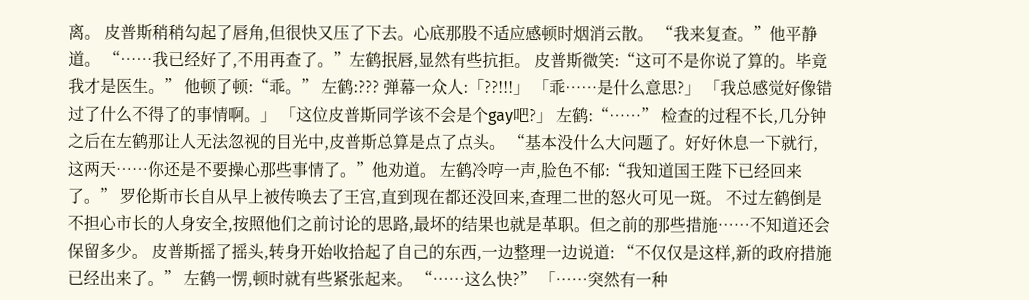离。 皮普斯稍稍勾起了唇角,但很快又压了下去。心底那股不适应感顿时烟消云散。 “我来复查。”他平静道。 “……我已经好了,不用再查了。”左鹤抿唇,显然有些抗拒。 皮普斯微笑:“这可不是你说了算的。毕竟我才是医生。” 他顿了顿:“乖。” 左鹤:??? 弹幕一众人:「??!!!」 「乖……是什么意思?」 「我总感觉好像错过了什么不得了的事情啊。」 「这位皮普斯同学该不会是个gay吧?」 左鹤:“……” 检查的过程不长,几分钟之后在左鹤那让人无法忽视的目光中,皮普斯总算是点了点头。 “基本没什么大问题了。好好休息一下就行,这两天……你还是不要操心那些事情了。”他劝道。 左鹤冷哼一声,脸色不郁:“我知道国王陛下已经回来了。” 罗伦斯市长自从早上被传唤去了王宫,直到现在都还没回来,查理二世的怒火可见一斑。 不过左鹤倒是不担心市长的人身安全,按照他们之前讨论的思路,最坏的结果也就是革职。但之前的那些措施……不知道还会保留多少。 皮普斯摇了摇头,转身开始收拾起了自己的东西,一边整理一边说道: “不仅仅是这样,新的政府措施已经出来了。” 左鹤一愣,顿时就有些紧张起来。 “……这么快?” 「……突然有一种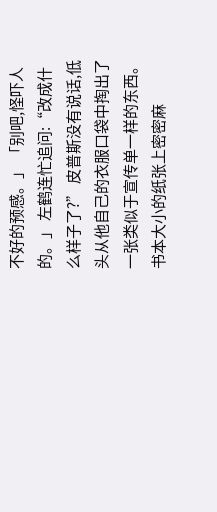不好的预感。」 「别吧,怪吓人的。」 左鹤连忙追问:“改成什么样子了?” 皮普斯没有说话,低头从他自己的衣服口袋中掏出了一张类似于宣传单一样的东西。书本大小的纸张上密密麻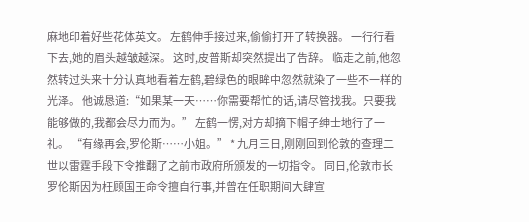麻地印着好些花体英文。 左鹤伸手接过来,偷偷打开了转换器。 一行行看下去,她的眉头越皱越深。 这时,皮普斯却突然提出了告辞。 临走之前,他忽然转过头来十分认真地看着左鹤,碧绿色的眼眸中忽然就染了一些不一样的光泽。 他诚恳道:“如果某一天……你需要帮忙的话,请尽管找我。只要我能够做的,我都会尽力而为。” 左鹤一愣,对方却摘下帽子绅士地行了一礼。 “有缘再会,罗伦斯……小姐。” * 九月三日,刚刚回到伦敦的查理二世以雷霆手段下令推翻了之前市政府所颁发的一切指令。 同日,伦敦市长罗伦斯因为枉顾国王命令擅自行事,并曾在任职期间大肆宣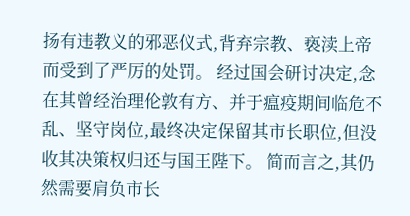扬有违教义的邪恶仪式,背弃宗教、亵渎上帝而受到了严厉的处罚。 经过国会研讨决定,念在其曾经治理伦敦有方、并于瘟疫期间临危不乱、坚守岗位,最终决定保留其市长职位,但没收其决策权归还与国王陛下。 简而言之,其仍然需要肩负市长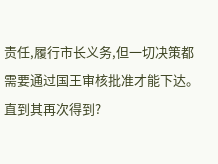责任,履行市长义务,但一切决策都需要通过国王审核批准才能下达。直到其再次得到?